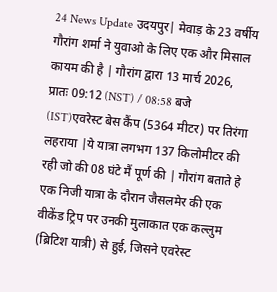24 News Update उदयपुर| मेवाड़ के 23 वर्षीय गौरांग शर्मा ने युवाओ के लिए एक और मिसाल कायम की है | गौरांग द्वारा 13 मार्च 2026, प्रातः 09:12 (NST) / 08:58 बजे (IST)एवरेस्ट बेस कैंप (5364 मीटर) पर तिरंगा लहराया |ये यात्रा लगभग 137 किलोमीटर की रही जो की 08 घंटे मैं पूर्ण की | गौरांग बताते हे एक निजी यात्रा के दौरान जैसलमेर की एक वीकेंड ट्रिप पर उनकी मुलाकात एक कल्लुम (ब्रिटिश यात्री) से हुई, जिसने एवरेस्ट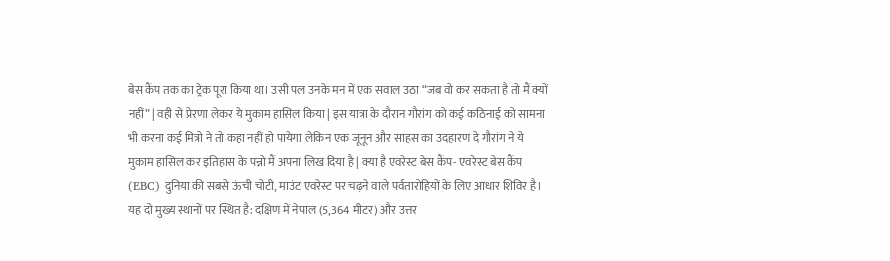बेस कैंप तक का ट्रेक पूरा किया था। उसी पल उनके मन में एक सवाल उठा “जब वो कर सकता है तो मैं क्यों नहीं” | वही से प्रेरणा लेकर ये मुकाम हासिल किया | इस यात्रा के दौरान गौरांग को कई कठिनाई को सामना भी करना कई मित्रो ने तो कहा नहीं हो पायेगा लेकिन एक जूनून और साहस का उदहारण दे गौरांग ने ये मुकाम हासिल कर इतिहास के पन्नो मैं अपना लिख दिया है | क्या है एवरेस्ट बेस कैंप- एवरेस्ट बेस कैंप (EBC) दुनिया की सबसे ऊंची चोटी, माउंट एवरेस्ट पर चढ़ने वाले पर्वतारोहियों के लिए आधार शिविर है। यह दो मुख्य स्थानों पर स्थित है: दक्षिण में नेपाल (5,364 मीटर) और उत्तर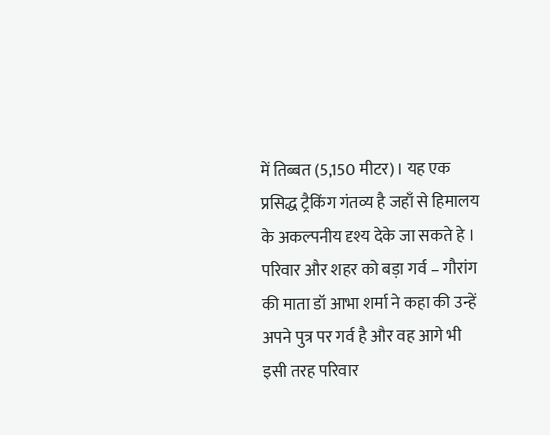में तिब्बत (5,150 मीटर)। यह एक प्रसिद्ध ट्रैकिंग गंतव्य है जहाँ से हिमालय के अकल्पनीय दृश्य देके जा सकते हे । परिवार और शहर को बड़ा गर्व – गौरांग की माता डॉ आभा शर्मा ने कहा की उन्हें अपने पुत्र पर गर्व है और वह आगे भी इसी तरह परिवार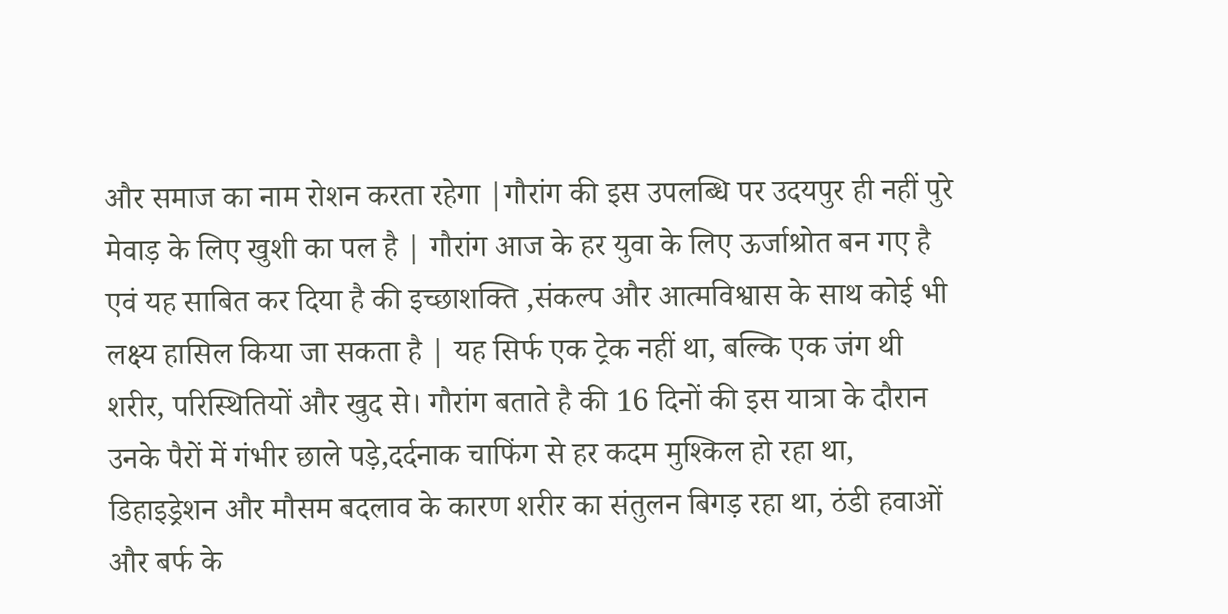और समाज का नाम रोशन करता रहेगा |गौरांग की इस उपलब्धि पर उदयपुर ही नहीं पुरे मेवाड़ के लिए खुशी का पल है | गौरांग आज के हर युवा के लिए ऊर्जाश्रोत बन गए है एवं यह साबित कर दिया है की इच्छाशक्ति ,संकल्प और आत्मविश्वास के साथ कोई भी लक्ष्य हासिल किया जा सकता है | यह सिर्फ एक ट्रेक नहीं था, बल्कि एक जंग थी शरीर, परिस्थितियों और खुद से। गौरांग बताते है की 16 दिनों की इस यात्रा के दौरान उनके पैरों में गंभीर छाले पड़े,दर्दनाक चाफिंग से हर कदम मुश्किल हो रहा था, डिहाइड्रेशन और मौसम बदलाव के कारण शरीर का संतुलन बिगड़ रहा था, ठंडी हवाओं और बर्फ के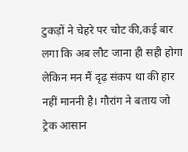टुकड़ों ने चेहरे पर चोट की,कई बार लगा कि अब लौट जाना ही सही होगा लेकिन मन मैं दृढ़ संकप था की हार नहीं माननी है। गौरांग ने बताय जो ट्रेक आसान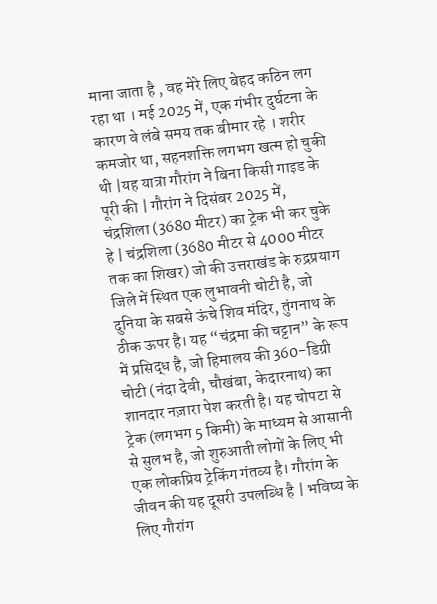माना जाता है , वह मेरे लिए बेहद कठिन लग रहा था । मई 2025 में, एक गंभीर दुर्घटना के कारण वे लंबे समय तक बीमार रहे । शरीर कमजोर था, सहनशक्ति लगभग खत्म हो चुकी थी |यह यात्रा गौरांग ने बिना किसी गाइड के पूरी की | गौरांग ने दिसंबर 2025 में, चंद्रशिला (3680 मीटर) का ट्रेक भी कर चुके हे | चंद्रशिला (3680 मीटर से 4000 मीटर तक का शिखर) जो की उत्तराखंड के रुद्रप्रयाग जिले में स्थित एक लुभावनी चोटी है, जो दुनिया के सबसे ऊंचे शिव मंदिर, तुंगनाथ के ठीक ऊपर है। यह “चंद्रमा की चट्टान” के रूप में प्रसिद्ध है, जो हिमालय की 360-डिग्री चोटी (नंदा देवी, चौखंबा, केदारनाथ) का शानदार नज़ारा पेश करती है। यह चोपटा से ट्रेक (लगभग 5 किमी) के माध्यम से आसानी से सुलभ है, जो शुरुआती लोगों के लिए भी एक लोकप्रिय ट्रेकिंग गंतव्य है। गौरांग के जीवन की यह दूसरी उपलब्धि है | भविष्य के लिए गौरांग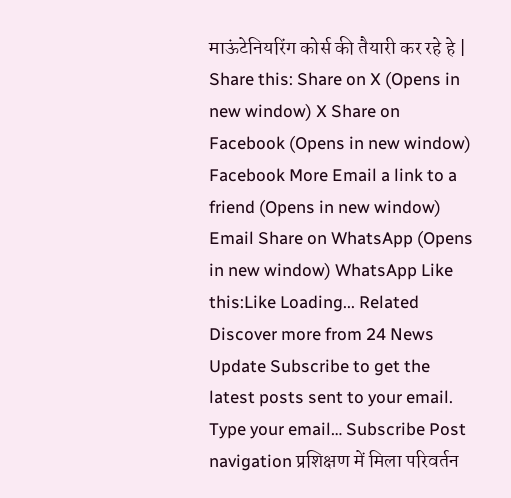माऊंटेनियरिंग कोर्स की तैयारी कर रहे हे | Share this: Share on X (Opens in new window) X Share on Facebook (Opens in new window) Facebook More Email a link to a friend (Opens in new window) Email Share on WhatsApp (Opens in new window) WhatsApp Like this:Like Loading... Related Discover more from 24 News Update Subscribe to get the latest posts sent to your email. Type your email… Subscribe Post navigation प्रशिक्षण में मिला परिवर्तन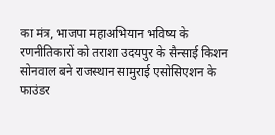का मंत्र, भाजपा महाअभियान भविष्य के रणनीतिकारों को तराशा उदयपुर के सैन्साई किशन सोनवाल बने राजस्थान सामुराई एसोसिएशन के फाउंडर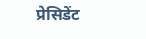प्रेसिडेंट